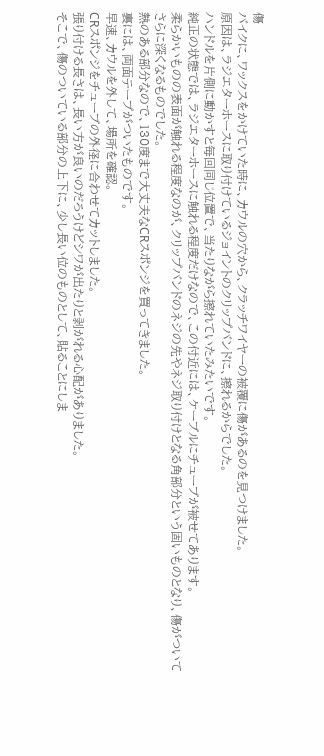傷
バイクに、ワックスをかけていた時に、カウルの穴から、クラッチワイヤーの被覆に傷があるのを見つけました。
原因は、ラジエターホースに取り付けているジョイントのクリップバンドに、擦れるからでした。
ハンドルを片側に動かすと毎回同じ位置で、当たりながら擦れていたみたいです。
純正の状態では、ラジエターホースに触れる程度だけなので、この付近には、ケーブルにチューブが被せてあります。
柔らかいものの表面が触れる程度なのが、クリップバンドのネジの先やネジ取り付けとなる角部分という固いものとなり、傷がついてさらに深くなるものでした。
熱のある部分なので、130度まで大丈夫なCRスポンジを買ってきました。
裏には、両面テープがついたものです。
早速、カウルを外して、場所を確認。
CRスポンジをチューブの外径に合わせてカットしました。
張り付ける長さは、長い方が良いのだろうけどシワが出たりと剥がれる心配がありました。
そこで、傷のついている部分の上下に、少し長い位のものとして、貼ることにしま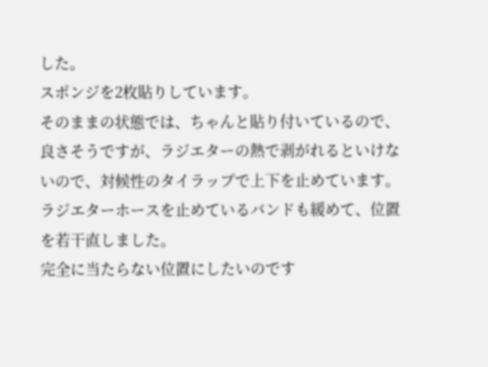した。
スポンジを2枚貼りしています。
そのままの状態では、ちゃんと貼り付いているので、良さそうですが、ラジエターの熱で剥がれるといけないので、対候性のタイラップで上下を止めています。
ラジエターホースを止めているバンドも緩めて、位置を若干直しました。
完全に当たらない位置にしたいのです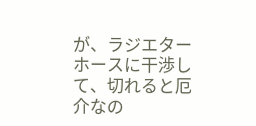が、ラジエターホースに干渉して、切れると厄介なの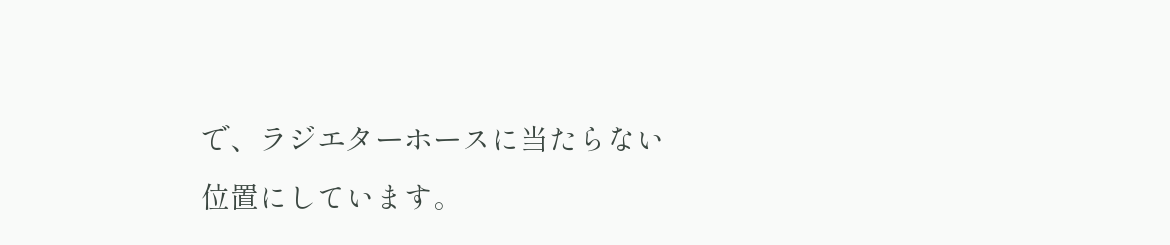で、ラジエターホースに当たらない位置にしています。